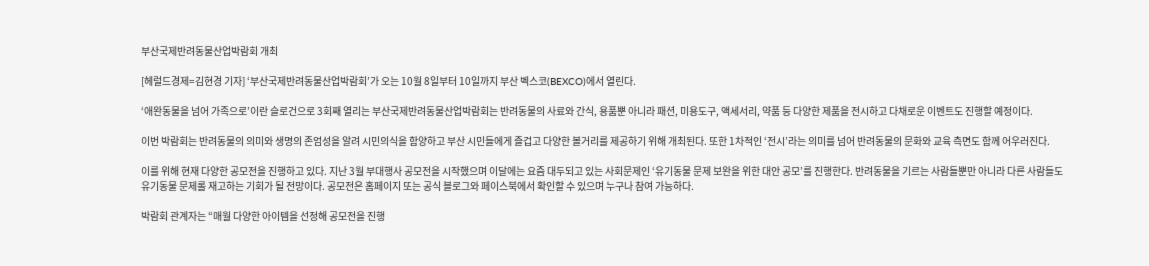부산국제반려동물산업박람회 개최

[헤럴드경제=김현경 기자] ‘부산국제반려동물산업박람회’가 오는 10월 8일부터 10일까지 부산 벡스코(BEXCO)에서 열린다.

‘애완동물을 넘어 가족으로’이란 슬로건으로 3회째 열리는 부산국제반려동물산업박람회는 반려동물의 사료와 간식, 용품뿐 아니라 패션, 미용도구, 액세서리, 약품 등 다양한 제품을 전시하고 다채로운 이벤트도 진행할 예정이다.

이번 박람회는 반려동물의 의미와 생명의 존엄성을 알려 시민의식을 함양하고 부산 시민들에게 즐겁고 다양한 볼거리를 제공하기 위해 개최된다. 또한 1차적인 ‘전시’라는 의미를 넘어 반려동물의 문화와 교육 측면도 함께 어우러진다.

이를 위해 현재 다양한 공모전을 진행하고 있다. 지난 3월 부대행사 공모전을 시작했으며 이달에는 요즘 대두되고 있는 사회문제인 ‘유기동물 문제 보완을 위한 대안 공모’를 진행한다. 반려동물을 기르는 사람들뿐만 아니라 다른 사람들도 유기동물 문제롤 재고하는 기회가 될 전망이다. 공모전은 홈페이지 또는 공식 블로그와 페이스북에서 확인할 수 있으며 누구나 참여 가능하다.

박람회 관계자는 “매월 다양한 아이템을 선정해 공모전을 진행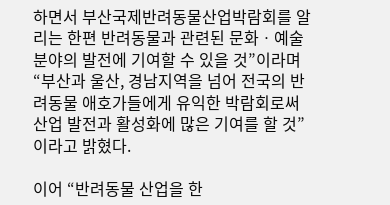하면서 부산국제반려동물산업박람회를 알리는 한편 반려동물과 관련된 문화ㆍ예술분야의 발전에 기여할 수 있을 것”이라며 “부산과 울산, 경남지역을 넘어 전국의 반려동물 애호가들에게 유익한 박람회로써 산업 발전과 활성화에 많은 기여를 할 것”이라고 밝혔다.

이어 “반려동물 산업을 한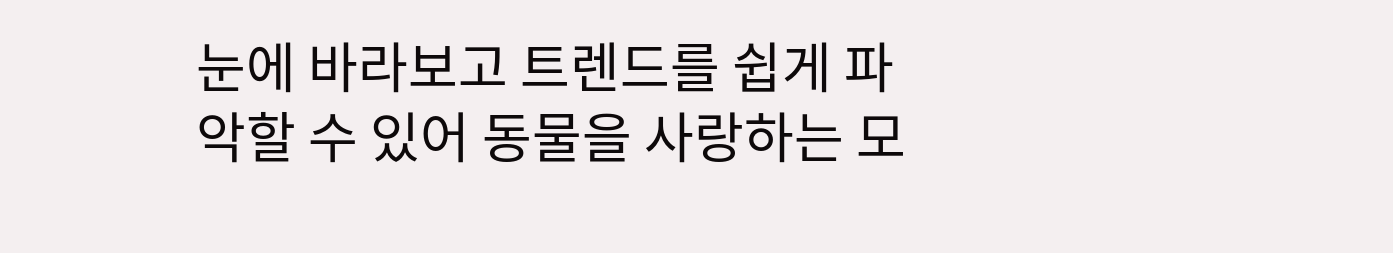눈에 바라보고 트렌드를 쉽게 파악할 수 있어 동물을 사랑하는 모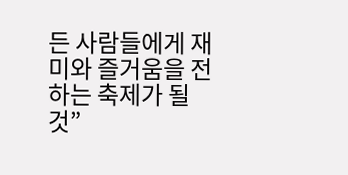든 사람들에게 재미와 즐거움을 전하는 축제가 될 것”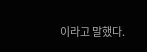이라고 말했다.